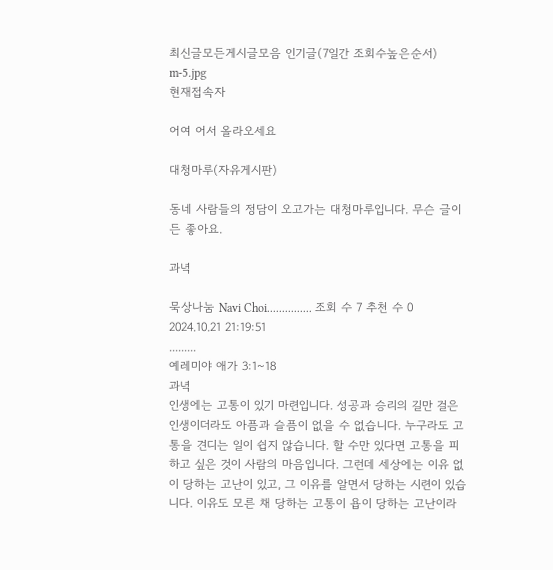최신글모든게시글모음 인기글(7일간 조회수높은순서)
m-5.jpg
현재접속자

어여 어서 올라오세요

대청마루(자유게시판)

동네 사람들의 정담이 오고가는 대청마루입니다. 무슨 글이든 좋아요.

과녁

묵상나눔 Navi Choi............... 조회 수 7 추천 수 0 2024.10.21 21:19:51
.........
예레미야 애가 3:1~18
과녁
인생에는 고통이 있기 마련입니다. 성공과 승리의 길만 걸은 인생이더라도 아픔과 슬픔이 없을 수 없습니다. 누구라도 고통을 견디는 일이 쉽지 않습니다. 할 수만 있다면 고통을 피하고 싶은 것이 사람의 마음입니다. 그런데 세상에는 이유 없이 당하는 고난이 있고, 그 이유를 알면서 당하는 시련이 있습니다. 이유도 모른 채 당하는 고통이 욥이 당하는 고난이라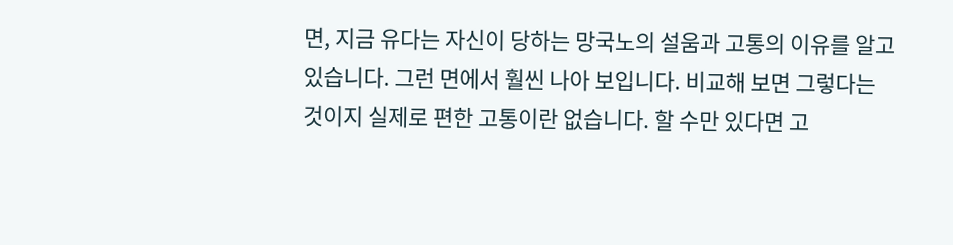면, 지금 유다는 자신이 당하는 망국노의 설움과 고통의 이유를 알고 있습니다. 그런 면에서 훨씬 나아 보입니다. 비교해 보면 그렇다는 것이지 실제로 편한 고통이란 없습니다. 할 수만 있다면 고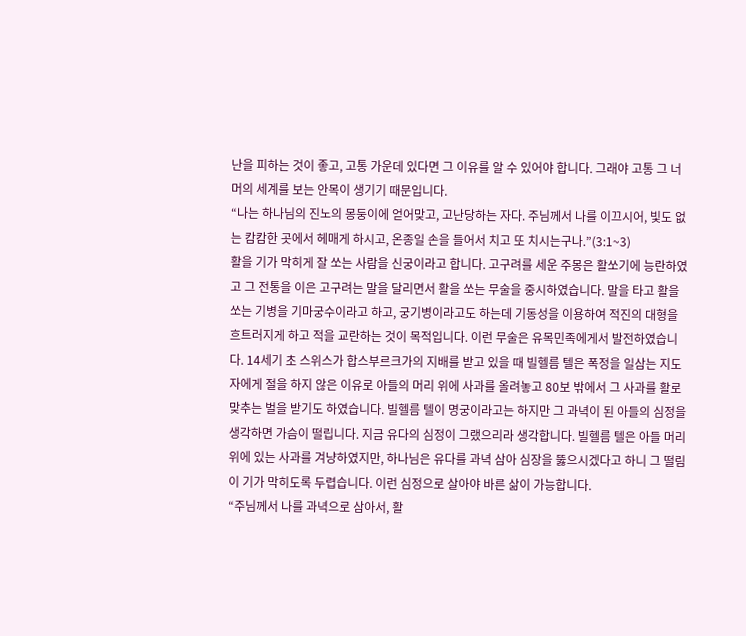난을 피하는 것이 좋고, 고통 가운데 있다면 그 이유를 알 수 있어야 합니다. 그래야 고통 그 너머의 세계를 보는 안목이 생기기 때문입니다.
“나는 하나님의 진노의 몽둥이에 얻어맞고, 고난당하는 자다. 주님께서 나를 이끄시어, 빛도 없는 캄캄한 곳에서 헤매게 하시고, 온종일 손을 들어서 치고 또 치시는구나.”(3:1~3)
활을 기가 막히게 잘 쏘는 사람을 신궁이라고 합니다. 고구려를 세운 주몽은 활쏘기에 능란하였고 그 전통을 이은 고구려는 말을 달리면서 활을 쏘는 무술을 중시하였습니다. 말을 타고 활을 쏘는 기병을 기마궁수이라고 하고, 궁기병이라고도 하는데 기동성을 이용하여 적진의 대형을 흐트러지게 하고 적을 교란하는 것이 목적입니다. 이런 무술은 유목민족에게서 발전하였습니다. 14세기 초 스위스가 합스부르크가의 지배를 받고 있을 때 빌헬름 텔은 폭정을 일삼는 지도자에게 절을 하지 않은 이유로 아들의 머리 위에 사과를 올려놓고 80보 밖에서 그 사과를 활로 맞추는 벌을 받기도 하였습니다. 빌헬름 텔이 명궁이라고는 하지만 그 과녁이 된 아들의 심정을 생각하면 가슴이 떨립니다. 지금 유다의 심정이 그랬으리라 생각합니다. 빌헬름 텔은 아들 머리 위에 있는 사과를 겨냥하였지만, 하나님은 유다를 과녁 삼아 심장을 뚫으시겠다고 하니 그 떨림이 기가 막히도록 두렵습니다. 이런 심정으로 살아야 바른 삶이 가능합니다.
“주님께서 나를 과녁으로 삼아서, 활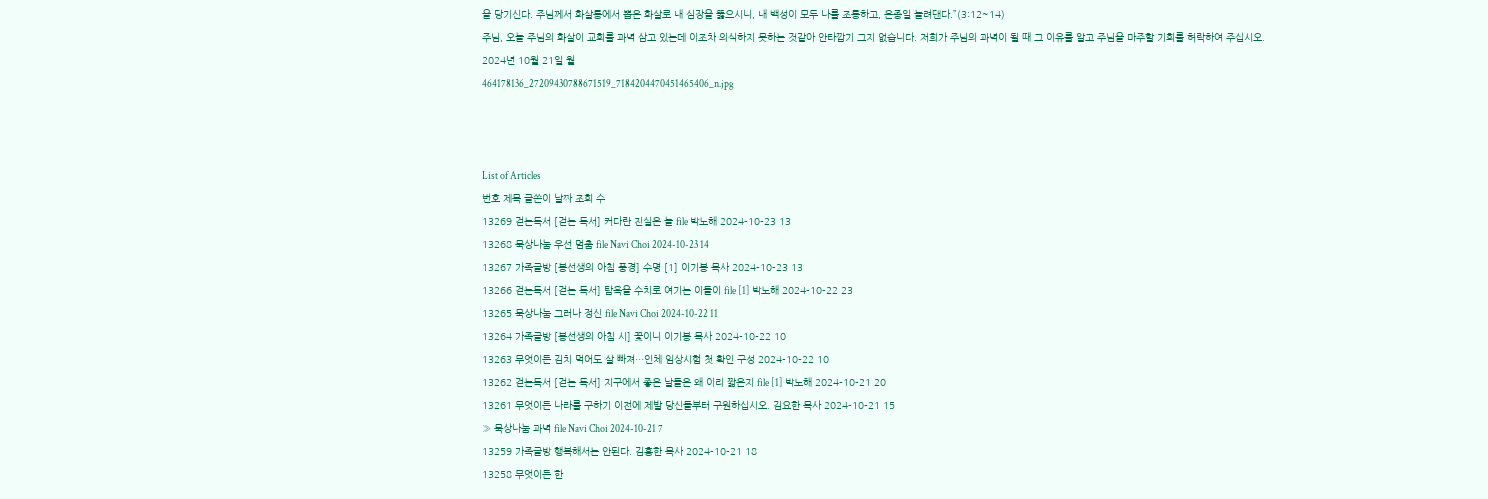을 당기신다. 주님께서 화살통에서 뽑은 화살로 내 심장을 뚫으시니, 내 백성이 모두 나를 조롱하고, 온종일 놀려댄다.”(3:12~14)
주님, 오늘 주님의 화살이 교회를 과녁 삼고 있는데 이조차 의식하지 못하는 것같아 안타깝기 그지 없습니다. 저희가 주님의 과녁이 될 때 그 이유를 알고 주님을 마주할 기회를 허락하여 주십시오.
2024년 10월 21일 월
464178136_27209430788671519_7184204470451465406_n.jpg



List of Articles
번호 제목 글쓴이 날짜 조회 수
13269 걷는독서 [걷는 독서] 커다란 진실은 늘 file 박노해 2024-10-23 13
13268 묵상나눔 우선 멈춤 file Navi Choi 2024-10-23 14
13267 가족글방 [봉선생의 아침 풍경] 수명 [1] 이기봉 목사 2024-10-23 13
13266 걷는독서 [걷는 독서] 탐욕을 수치로 여기는 이들이 file [1] 박노해 2024-10-22 23
13265 묵상나눔 그러나 정신 file Navi Choi 2024-10-22 11
13264 가족글방 [봉선생의 아침 시] 꽃이니 이기봉 목사 2024-10-22 10
13263 무엇이든 김치 먹어도 살 빠져…인체 임상시험 첫 확인 구성 2024-10-22 10
13262 걷는독서 [걷는 독서] 지구에서 좋은 날들은 왜 이리 짧은지 file [1] 박노해 2024-10-21 20
13261 무엇이든 나라를 구하기 이전에 제발 당신들부터 구원하십시오. 김요한 목사 2024-10-21 15
» 묵상나눔 과녁 file Navi Choi 2024-10-21 7
13259 가족글방 행복해서는 안된다. 김홍한 목사 2024-10-21 18
13258 무엇이든 한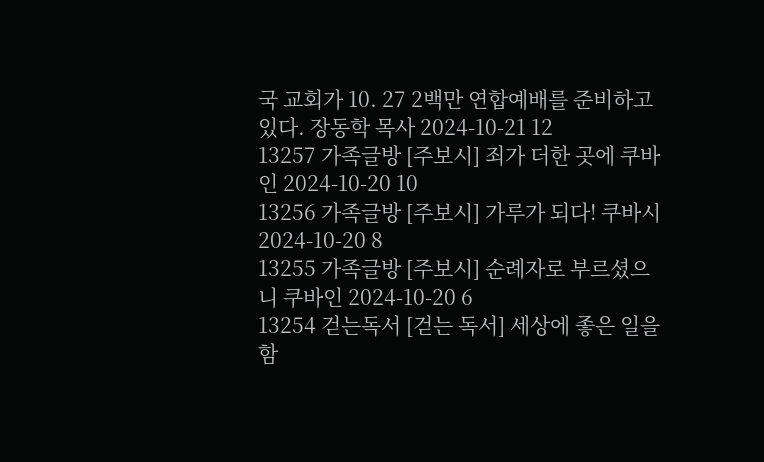국 교회가 10. 27 2백만 연합예배를 준비하고 있다. 장동학 목사 2024-10-21 12
13257 가족글방 [주보시] 죄가 더한 곳에 쿠바인 2024-10-20 10
13256 가족글방 [주보시] 가루가 되다! 쿠바시 2024-10-20 8
13255 가족글방 [주보시] 순례자로 부르셨으니 쿠바인 2024-10-20 6
13254 걷는독서 [걷는 독서] 세상에 좋은 일을 함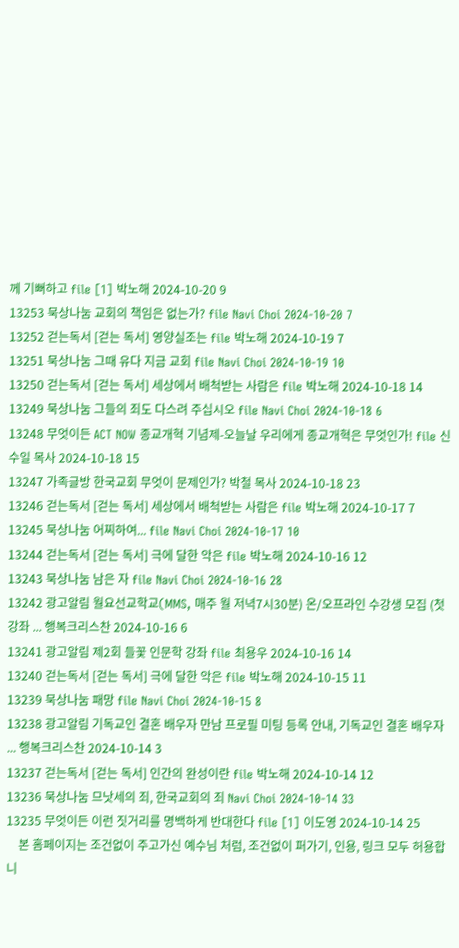께 기뻐하고 file [1] 박노해 2024-10-20 9
13253 묵상나눔 교회의 책임은 없는가? file Navi Choi 2024-10-20 7
13252 걷는독서 [걷는 독서] 영양실조는 file 박노해 2024-10-19 7
13251 묵상나눔 그때 유다 지금 교회 file Navi Choi 2024-10-19 10
13250 걷는독서 [걷는 독서] 세상에서 배척받는 사람은 file 박노해 2024-10-18 14
13249 묵상나눔 그들의 죄도 다스려 주십시오 file Navi Choi 2024-10-18 6
13248 무엇이든 ACT NOW 종교개혁 기념제-오늘날 우리에게 종교개혁은 무엇인가! file 신수일 목사 2024-10-18 15
13247 가족글방 한국교회 무엇이 문제인가? 박철 목사 2024-10-18 23
13246 걷는독서 [걷는 독서] 세상에서 배척받는 사람은 file 박노해 2024-10-17 7
13245 묵상나눔 어찌하여... file Navi Choi 2024-10-17 10
13244 걷는독서 [걷는 독서] 극에 달한 악은 file 박노해 2024-10-16 12
13243 묵상나눔 남은 자 file Navi Choi 2024-10-16 28
13242 광고알림 월요선교학교(MMS, 매주 월 저녁7시30분) 온/오프라인 수강생 모집 (첫강좌 ... 행복크리스찬 2024-10-16 6
13241 광고알림 제2회 들꽃 인문학 강좌 file 최용우 2024-10-16 14
13240 걷는독서 [걷는 독서] 극에 달한 악은 file 박노해 2024-10-15 11
13239 묵상나눔 패망 file Navi Choi 2024-10-15 8
13238 광고알림 기독교인 결혼 배우자 만남 프로필 미팅 등록 안내, 기독교인 결혼 배우자 ... 행복크리스찬 2024-10-14 3
13237 걷는독서 [걷는 독서] 인간의 완성이란 file 박노해 2024-10-14 12
13236 묵상나눔 므낫세의 죄, 한국교회의 죄 Navi Choi 2024-10-14 33
13235 무엇이든 이런 짓거리를 명백하게 반대한다 file [1] 이도영 2024-10-14 25
    본 홈페이지는 조건없이 주고가신 예수님 처럼, 조건없이 퍼가기, 인용, 링크 모두 허용합니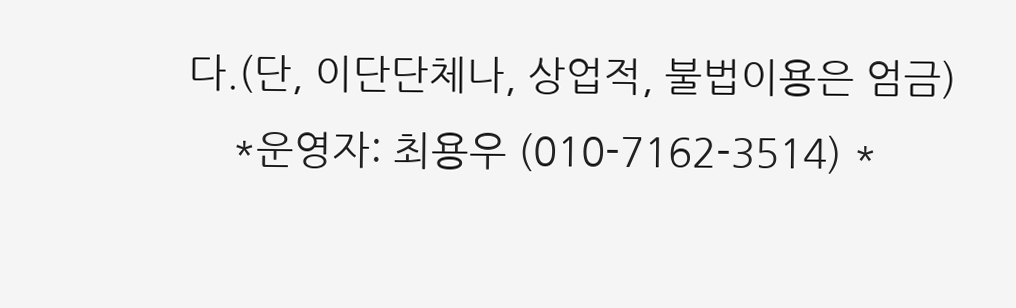다.(단, 이단단체나, 상업적, 불법이용은 엄금)
    *운영자: 최용우 (010-7162-3514) *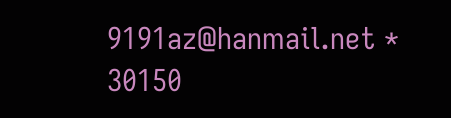9191az@hanmail.net * 30150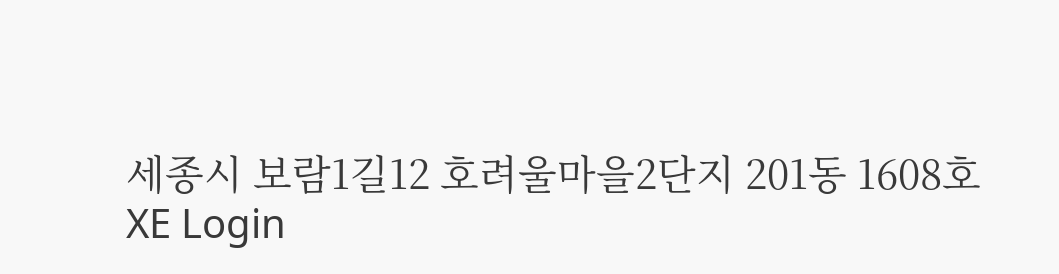세종시 보람1길12 호려울마을2단지 201동 1608호
XE Login